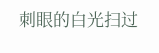刺眼的白光扫过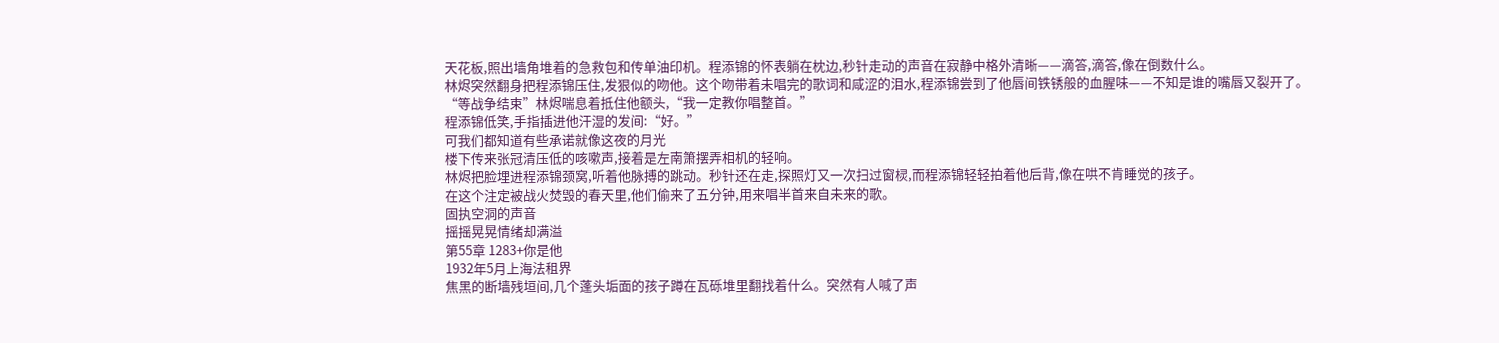天花板,照出墙角堆着的急救包和传单油印机。程添锦的怀表躺在枕边,秒针走动的声音在寂静中格外清晰——滴答,滴答,像在倒数什么。
林烬突然翻身把程添锦压住,发狠似的吻他。这个吻带着未唱完的歌词和咸涩的泪水,程添锦尝到了他唇间铁锈般的血腥味——不知是谁的嘴唇又裂开了。
“等战争结束”林烬喘息着抵住他额头,“我一定教你唱整首。”
程添锦低笑,手指插进他汗湿的发间:“好。”
可我们都知道有些承诺就像这夜的月光
楼下传来张冠清压低的咳嗽声,接着是左南箫摆弄相机的轻响。
林烬把脸埋进程添锦颈窝,听着他脉搏的跳动。秒针还在走,探照灯又一次扫过窗棂,而程添锦轻轻拍着他后背,像在哄不肯睡觉的孩子。
在这个注定被战火焚毁的春天里,他们偷来了五分钟,用来唱半首来自未来的歌。
固执空洞的声音
摇摇晃晃情绪却满溢
第55章 1283+你是他
1932年5月上海法租界
焦黑的断墙残垣间,几个蓬头垢面的孩子蹲在瓦砾堆里翻找着什么。突然有人喊了声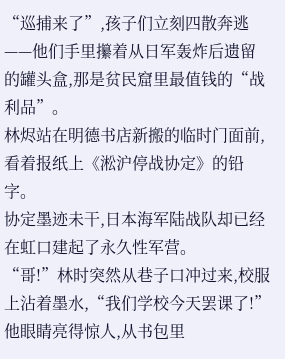“巡捕来了”,孩子们立刻四散奔逃——他们手里攥着从日军轰炸后遗留的罐头盒,那是贫民窟里最值钱的“战利品”。
林烬站在明德书店新搬的临时门面前,看着报纸上《淞沪停战协定》的铅字。
协定墨迹未干,日本海军陆战队却已经在虹口建起了永久性军营。
“哥!”林时突然从巷子口冲过来,校服上沾着墨水,“我们学校今天罢课了!”他眼睛亮得惊人,从书包里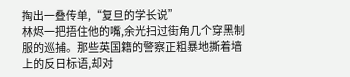掏出一叠传单,“复旦的学长说”
林烬一把捂住他的嘴,余光扫过街角几个穿黑制服的巡捕。那些英国籍的警察正粗暴地撕着墙上的反日标语,却对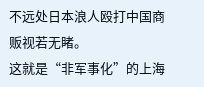不远处日本浪人殴打中国商贩视若无睹。
这就是“非军事化”的上海